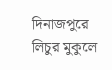দিনাজপুরে লিচুর মুকুলে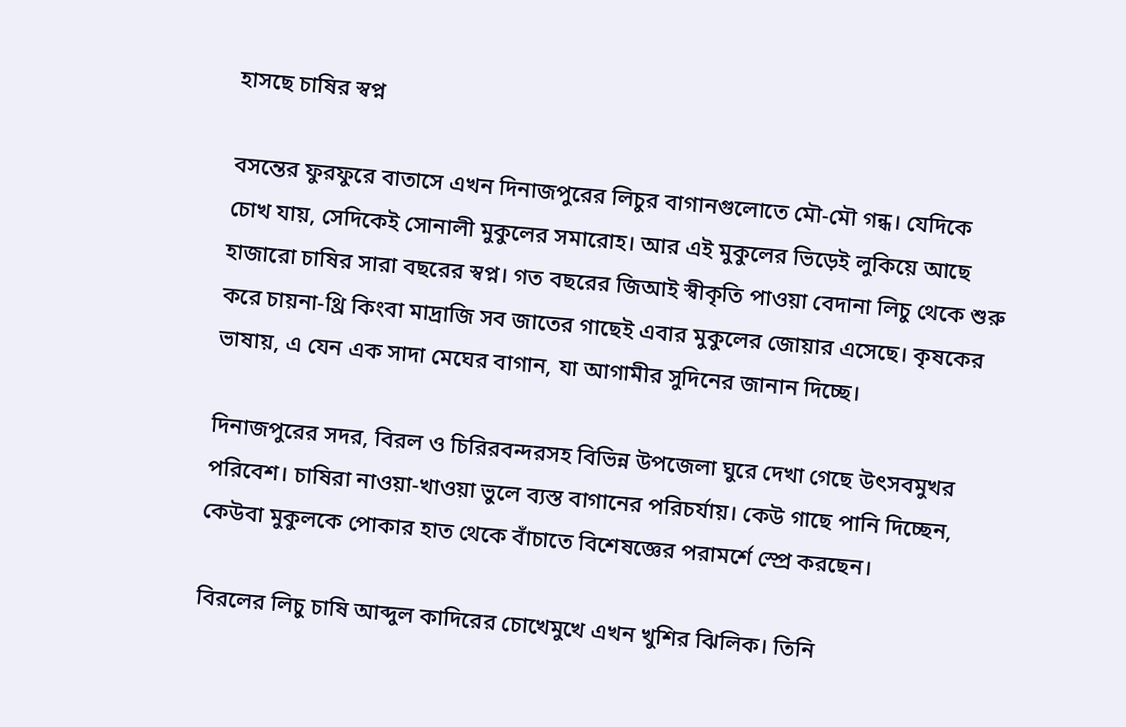হাসছে চাষির স্বপ্ন

বসন্তের ফুরফুরে বাতাসে এখন দিনাজপুরের লিচুর বাগানগুলোতে মৌ-মৌ গন্ধ। যেদিকে চোখ যায়, সেদিকেই সোনালী মুকুলের সমারোহ। আর এই মুকুলের ভিড়েই লুকিয়ে আছে হাজারো চাষির সারা বছরের স্বপ্ন। গত বছরের জিআই স্বীকৃতি পাওয়া বেদানা লিচু থেকে শুরু করে চায়না-থ্রি কিংবা মাদ্রাজি সব জাতের গাছেই এবার মুকুলের জোয়ার এসেছে। কৃষকের ভাষায়, এ যেন এক সাদা মেঘের বাগান, যা আগামীর সুদিনের জানান দিচ্ছে।

দিনাজপুরের সদর, বিরল ও চিরিরবন্দরসহ বিভিন্ন উপজেলা ঘুরে দেখা গেছে উৎসবমুখর পরিবেশ। চাষিরা নাওয়া-খাওয়া ভুলে ব্যস্ত বাগানের পরিচর্যায়। কেউ গাছে পানি দিচ্ছেন, কেউবা মুকুলকে পোকার হাত থেকে বাঁচাতে বিশেষজ্ঞের পরামর্শে স্প্রে করছেন।

বিরলের লিচু চাষি আব্দুল কাদিরের চোখেমুখে এখন খুশির ঝিলিক। তিনি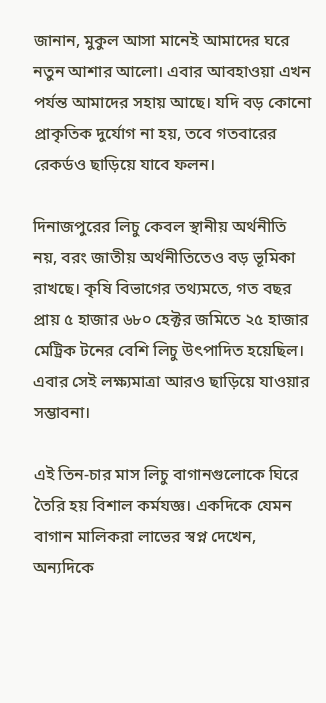জানান, মুকুল আসা মানেই আমাদের ঘরে নতুন আশার আলো। এবার আবহাওয়া এখন পর্যন্ত আমাদের সহায় আছে। যদি বড় কোনো প্রাকৃতিক দুর্যোগ না হয়, তবে গতবারের রেকর্ডও ছাড়িয়ে যাবে ফলন।

দিনাজপুরের লিচু কেবল স্থানীয় অর্থনীতি নয়, বরং জাতীয় অর্থনীতিতেও বড় ভূমিকা রাখছে। কৃষি বিভাগের তথ্যমতে, গত বছর প্রায় ৫ হাজার ৬৮০ হেক্টর জমিতে ২৫ হাজার মেট্রিক টনের বেশি লিচু উৎপাদিত হয়েছিল। এবার সেই লক্ষ্যমাত্রা আরও ছাড়িয়ে যাওয়ার সম্ভাবনা।

এই তিন-চার মাস লিচু বাগানগুলোকে ঘিরে তৈরি হয় বিশাল কর্মযজ্ঞ। একদিকে যেমন বাগান মালিকরা লাভের স্বপ্ন দেখেন, অন্যদিকে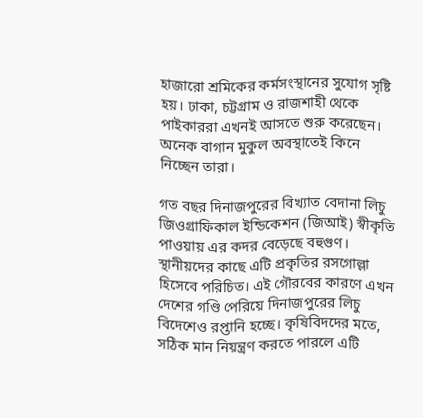হাজারো শ্রমিকের কর্মসংস্থানের সুযোগ সৃষ্টি হয়। ঢাকা, চট্টগ্রাম ও রাজশাহী থেকে পাইকাররা এখনই আসতে শুরু করেছেন। অনেক বাগান মুকুল অবস্থাতেই কিনে নিচ্ছেন তারা।

গত বছর দিনাজপুরের বিখ্যাত বেদানা লিচু জিওগ্রাফিকাল ইন্ডিকেশন (জিআই) স্বীকৃতি পাওয়ায় এর কদর বেড়েছে বহুগুণ। স্থানীয়দের কাছে এটি প্রকৃতির রসগোল্লা হিসেবে পরিচিত। এই গৌরবের কারণে এখন দেশের গণ্ডি পেরিয়ে দিনাজপুরের লিচু বিদেশেও রপ্তানি হচ্ছে। কৃষিবিদদের মতে, সঠিক মান নিয়ন্ত্রণ করতে পারলে এটি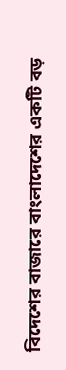বিদেশের বাজারে বাংলাদেশের একটি বড়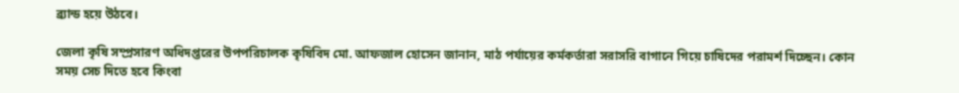ব্র্যান্ড হয়ে উঠবে।

জেলা কৃষি সম্প্রসারণ অধিদপ্তরের উপপরিচালক কৃষিবিদ মো. আফজাল হোসেন জানান, মাঠ পর্যায়ের কর্মকর্তারা সরাসরি বাগানে গিয়ে চাষিদের পরামর্শ দিচ্ছেন। কোন সময় সেচ দিতে হবে কিংবা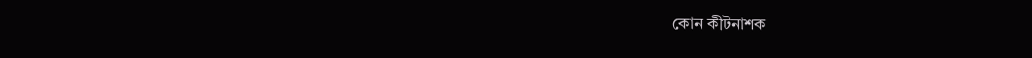কোন কীটনাশক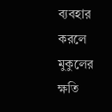ব্যবহার করলে মুকুলের ক্ষতি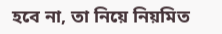হবে না, তা নিয়ে নিয়মিত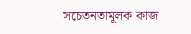সচেতনতামূলক কাজ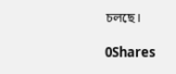চলছে।

0Shares